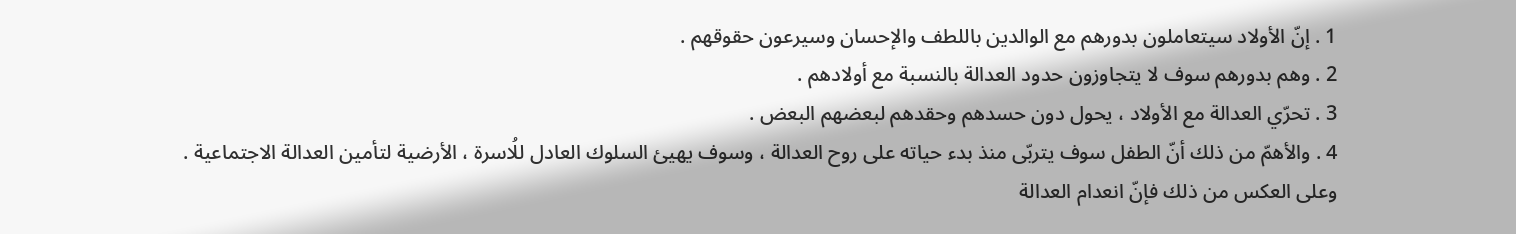1 . إنّ الأولاد سيتعاملون بدورهم مع الوالدين باللطف والإحسان وسيرعون حقوقهم .
2 . وهم بدورهم سوف لا يتجاوزون حدود العدالة بالنسبة مع أولادهم .
3 . تحرّي العدالة مع الأولاد ، يحول دون حسدهم وحقدهم لبعضهم البعض .
4 . والأهمّ من ذلك أنّ الطفل سوف يتربّى منذ بدء حياته على روح العدالة ، وسوف يهيئ السلوك العادل للُاسرة ، الأرضية لتأمين العدالة الاجتماعية .
وعلى العكس من ذلك فإنّ انعدام العدالة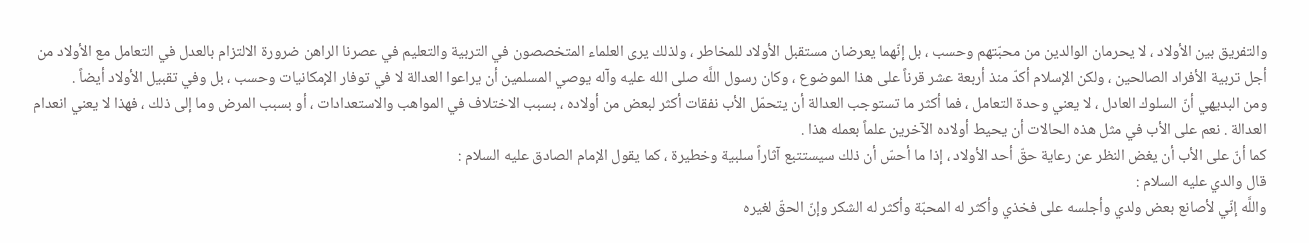والتفريق بين الأولاد ، لا يحرمان الوالدين من محبّتهم وحسب ، بل إنّهما يعرضان مستقبل الأولاد للمخاطر ، ولذلك يرى العلماء المتخصصون في التربية والتعليم في عصرنا الراهن ضرورة الالتزام بالعدل في التعامل مع الأولاد من أجل تربية الأفراد الصالحين ، ولكن الإسلام أكدّ منذ أربعة عشر قرناً على هذا الموضوع ، وكان رسول اللَّه صلى الله عليه وآله يوصي المسلمين أن يراعوا العدالة لا في توفار الإمكانيات وحسب ، بل وفي تقبيل الأولاد أيضاً .
ومن البديهي أنّ السلوك العادل ، لا يعني وحدة التعامل ، فما أكثر ما تستوجب العدالة أن يتحمّل الأب نفقات أكثر لبعض من أولاده ، بسبب الاختلاف في المواهب والاستعدادات ، أو بسبب المرض وما إلى ذلك ، فهذا لا يعني انعدام العدالة . نعم على الأب في مثل هذه الحالات أن يحيط أولاده الآخرين علماً بعمله هذا .
كما أنّ على الأب أن يغض النظر عن رعاية حقّ أحد الأولاد ، إذا ما أحسّ أن ذلك سيستتبع آثاراً سلبية وخطيرة ، كما يقول الإمام الصادق عليه السلام :
قال والدي عليه السلام :
واللَّه إنّي لأصانع بعض ولدي وأجلسه على فخذي وأكثر له المحبّة وأكثر له الشكر وإنّ الحقّ لغيره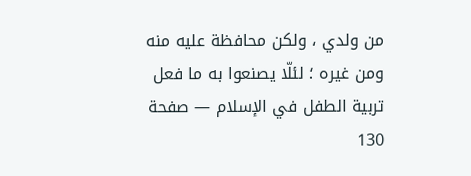من ولدي ، ولكن محافظة عليه منه ومن غيره ؛ لئلّا يصنعوا به ما فعل
تربية الطفل في الإسلام — صفحة 130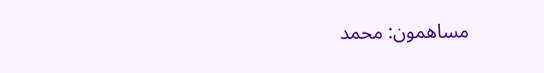مساهمون: محمد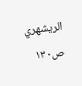الريشهري
ص١٣٠